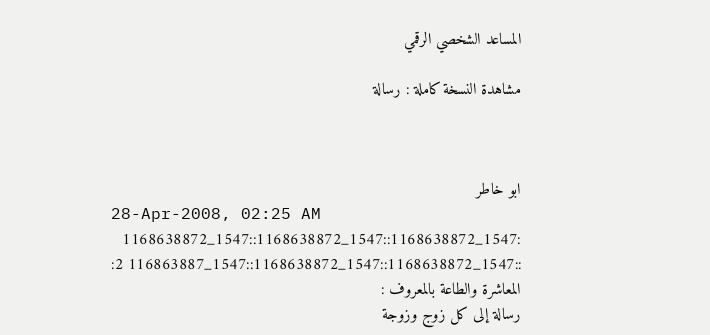المساعد الشخصي الرقمي

مشاهدة النسخة كاملة : رسالة



ابو خاطر
28-Apr-2008, 02:25 AM
:1547_1168638872::1547_1168638872::1547_1168638872 ::1547_1168638872::1547_1168638872::1547_116863887 2:
المعاشرة والطاعة بالمعروف :
رسالة إلى كل زوج وزوجة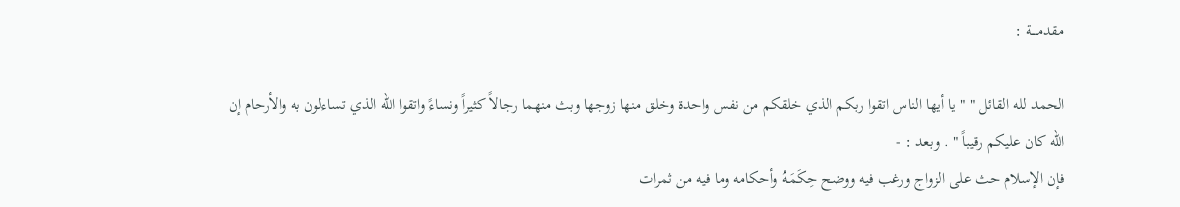مقدمــــة :

الحمد لله القائل " " يا أيها الناس اتقوا ربكم الذي خلقكم من نفس واحدة وخلق منها زوجها وبث منهما رجالاً كثيراً ونساءً واتقوا الله الذي تساءلون به والأرحام إن الله كان عليكم رقيباً " . وبعد : -
فإن الإسلام حث على الزواج ورغب فيه ووضح حِكَمَـهُ وأحكامه وما فيه من ثمرات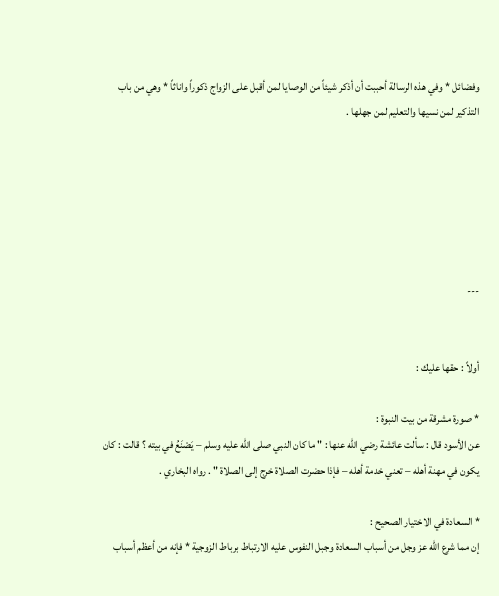وفضائل * وفي هذه الرسالة أحببت أن أذكر شيئاً من الوصايا لمن أقبل على الزواج ذكوراً واناثاً * وهي من باب التذكير لمن نسيها والتعليم لمن جهلها .






---


أولاً : حقها عليك :

* صورة مشرقة من بيت النبوة :
عن الأسود قال : سألت عائشة رضي الله عنها : " ما كان النبي صلى الله عليه وسلم – يَصْنَعُ في بيته ؟ قالت : كان يكون في مهنة أهله – تعني خدمة أهله – فإذا حضرت الصلاة خرج إلى الصلاة " . رواه البخاري .

* السعادة في الاختيار الصحيح :
إن مما شرع الله عز وجل من أسباب السعادة وجبل النفوس عليه الارتباط برباط الزوجية * فإنه من أعظم أسباب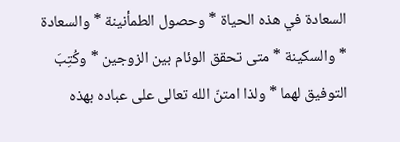السعادة في هذه الحياة * وحصول الطمأنينة * والسعادة * والسكينة * متى تحقق الوئام بين الزوجين * وكُتِبَ التوفيق لهما * ولذا امتنّ الله تعالى على عباده بهذه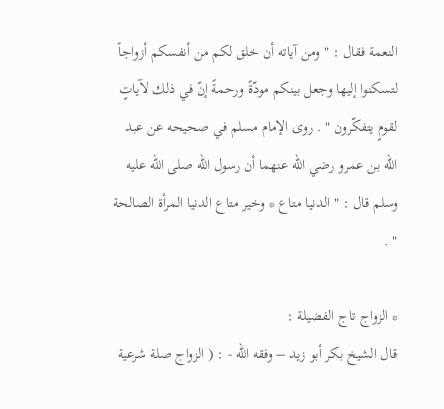النعمة فقال : " ومن آياته أن خلق لكم من أنفسكم أزواجاً لتسكنوا إليها وجعل بينكم مودّةً ورحمةً إنّ في ذلك لآياتٍ لقومٍ يتفكّرون " . روى الإمام مسلم في صحيحه عن عبد الله بن عمرو رضي الله عنهما أن رسول الله صلى الله عليه وسلم قال : " الدنيا متاع * وخير متاع الدنيا المرأة الصالحة " .

* الزواج تاج الفضيلة :
قال الشيخ بكر أبو زيد – وفقه الله - : ( الزواج صلة شرعية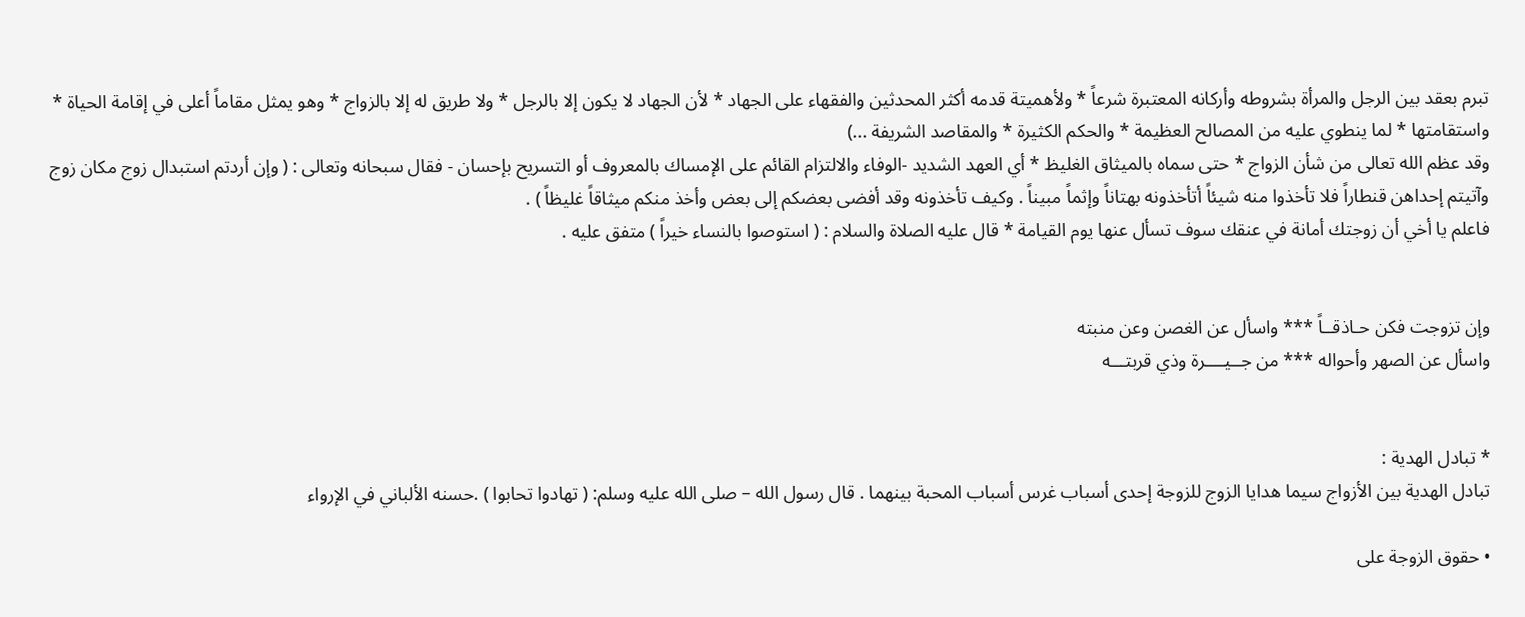تبرم بعقد بين الرجل والمرأة بشروطه وأركانه المعتبرة شرعاً * ولأهميتة قدمه أكثر المحدثين والفقهاء على الجهاد * لأن الجهاد لا يكون إلا بالرجل * ولا طريق له إلا بالزواج * وهو يمثل مقاماً أعلى في إقامة الحياة * واستقامتها * لما ينطوي عليه من المصالح العظيمة * والحكم الكثيرة * والمقاصد الشريفة ...)
وقد عظم الله تعالى من شأن الزواج * حتى سماه بالميثاق الغليظ * أي العهد الشديد -الوفاء والالتزام القائم على الإمساك بالمعروف أو التسريح بإحسان - فقال سبحانه وتعالى : ( وإن أردتم استبدال زوج مكان زوج وآتيتم إحداهن قنطاراً فلا تأخذوا منه شيئاً أتأخذونه بهتاناً وإثماً مبيناً . وكيف تأخذونه وقد أفضى بعضكم إلى بعض وأخذ منكم ميثاقاً غليظاً ) .
فاعلم يا أخي أن زوجتك أمانة في عنقك سوف تسأل عنها يوم القيامة * قال عليه الصلاة والسلام : ( استوصوا بالنساء خيراً ) متفق عليه .


وإن تزوجت فكن حـاذقــاً *** واسأل عن الغصن وعن منبته
واسأل عن الصهر وأحواله *** من جــيــــرة وذي قربتـــه


* تبادل الهدية :
تبادل الهدية بين الأزواج سيما هدايا الزوج للزوجة إحدى أسباب غرس أسباب المحبة بينهما . قال رسول الله – صلى الله عليه وسلم: ( تهادوا تحابوا ) .حسنه الألباني في الإرواء

• حقوق الزوجة على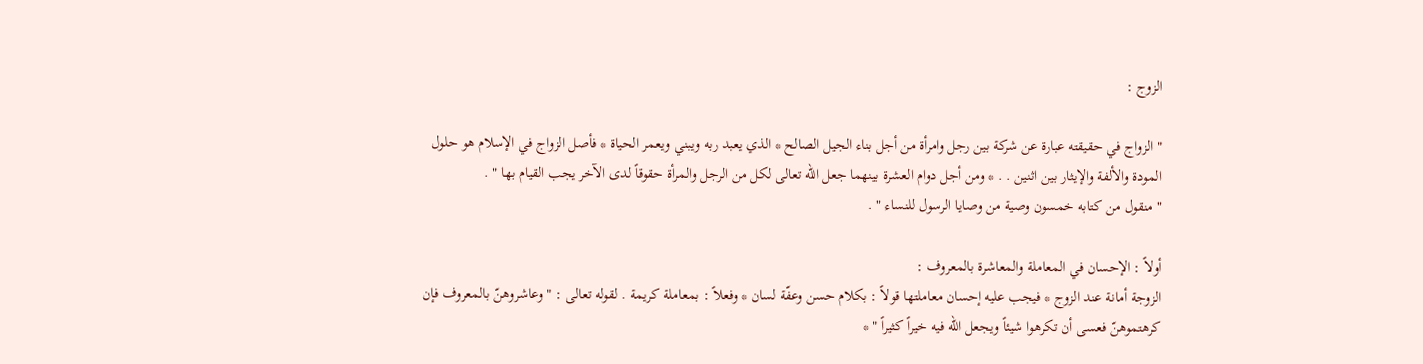الزوج :

" الزواج في حقيقته عبارة عن شركة بين رجل وامرأة من أجل بناء الجيل الصالح * الذي يعبد ربه ويبني ويعمر الحياة * فأصل الزواج في الإسلام هو حلول المودة والألفة والإيثار بين اثنين . . * ومن أجل دوام العشرة بينهما جعل الله تعالى لكل من الرجل والمرأة حقوقاً لدى الآخر يجب القيام بها " .
" منقول من كتابه خمسون وصية من وصايا الرسول للنساء " .

أولاً : الإحسان في المعاملة والمعاشرة بالمعروف :
الزوجة أمانة عند الزوج * فيجب عليه إحسان معاملتها قولاً : بكلام حسن وعفّة لسان * وفعلاً : بمعاملة كريمة . لقوله تعالى : " وعاشروهنّ بالمعروف فإن كرهتموهنّ فعسى أن تكرهوا شيئاً ويجعل الله فيه خيراً كثيراً " *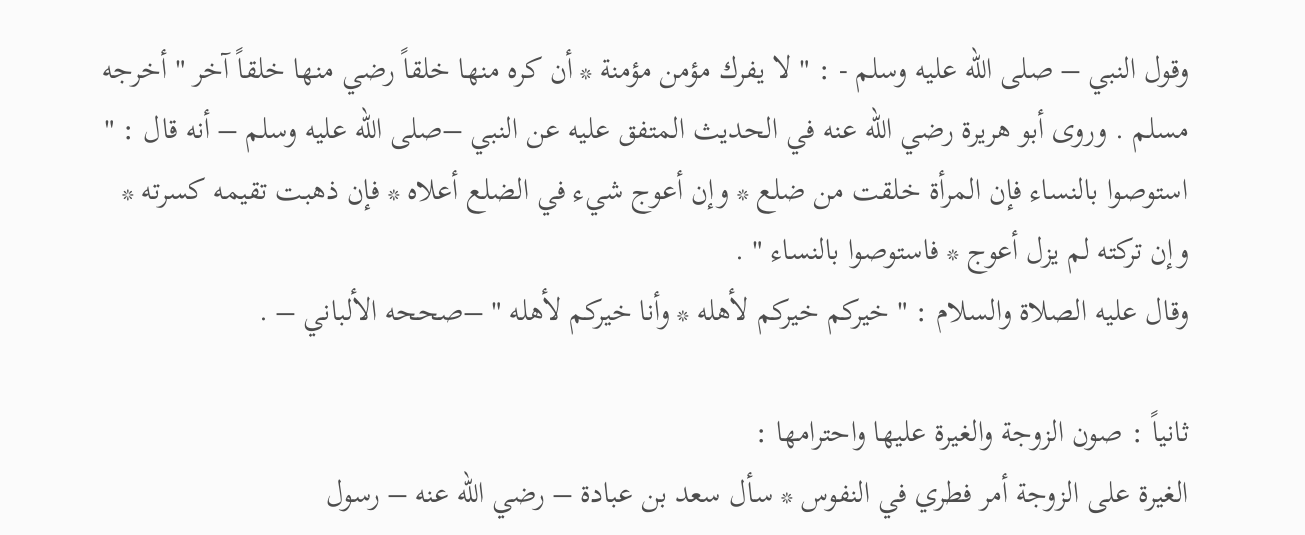وقول النبي – صلى الله عليه وسلم - : " لا يفرك مؤمن مؤمنة * أن كره منها خلقاً رضي منها خلقاً آخر " أخرجه مسلم . وروى أبو هريرة رضي الله عنه في الحديث المتفق عليه عن النبي –صلى الله عليه وسلم – أنه قال : " استوصوا بالنساء فإن المرأة خلقت من ضلع * وإن أعوج شيء في الضلع أعلاه * فإن ذهبت تقيمه كسرته * وإن تركته لم يزل أعوج * فاستوصوا بالنساء " .
وقال عليه الصلاة والسلام : " خيركم خيركم لأهله * وأنا خيركم لأهله " –صححه الألباني – .

ثانياً : صون الزوجة والغيرة عليها واحترامها :
الغيرة على الزوجة أمر فطري في النفوس * سأل سعد بن عبادة – رضي الله عنه – رسول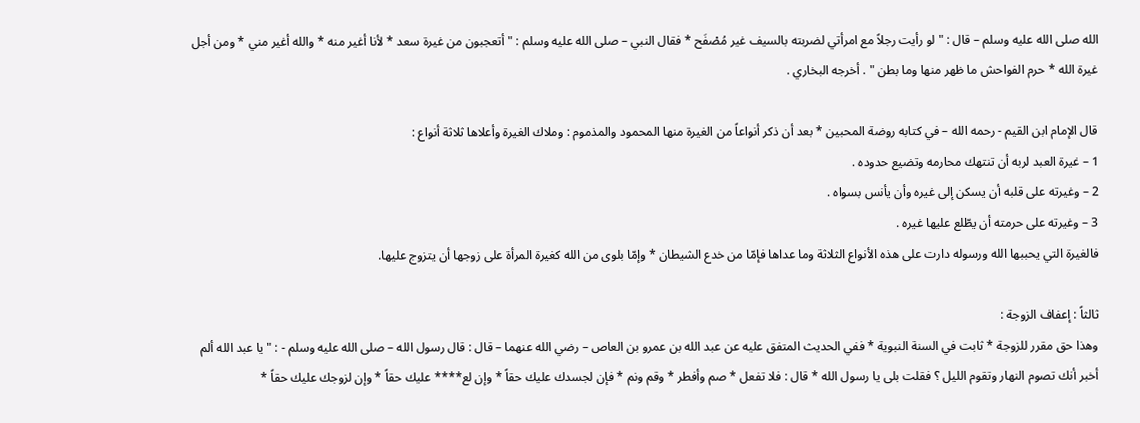الله صلى الله عليه وسلم – قال : " لو رأيت رجلاً مع امرأتي لضربته بالسيف غير مُصْفَح * فقال النبي – صلى الله عليه وسلم : " أتعجبون من غيرة سعد * لأنا أغير منه * والله أغير مني * ومن أجل غيرة الله * حرم الفواحش ما ظهر منها وما بطن " . أخرجه البخاري .

قال الإمام ابن القيم - رحمه الله – في كتابه روضة المحبين * بعد أن ذكر أنواعاً من الغيرة منها المحمود والمذموم : وملاك الغيرة وأعلاها ثلاثة أنواع :
1 – غيرة العبد لربه أن تنتهك محارمه وتضيع حدوده .
2 – وغيرته على قلبه أن يسكن إلى غيره وأن يأنس بسواه .
3 – وغيرته على حرمته أن يطّلع عليها غيره .
فالغيرة التي يحببها الله ورسوله دارت على هذه الأنواع الثلاثة وما عداها فإمّا من خدع الشيطان * وإمّا بلوى من الله كغيرة المرأة على زوجها أن يتزوج عليها.

ثالثاً : إعفاف الزوجة :
وهذا حق مقرر للزوجة * ثابت في السنة النبوية * ففي الحديث المتفق عليه عن عبد الله بن عمرو بن العاص – رضي الله عنهما – قال : قال رسول الله – صلى الله عليه وسلم - : " يا عبد الله ألم أخبر أنك تصوم النهار وتقوم الليل ؟ فقلت بلى يا رسول الله * قال : فلا تفعل * صم وأفطر * وقم ونم * فإن لجسدك عليك حقاً * وإن لع**** عليك حقاً * وإن لزوجك عليك حقاً *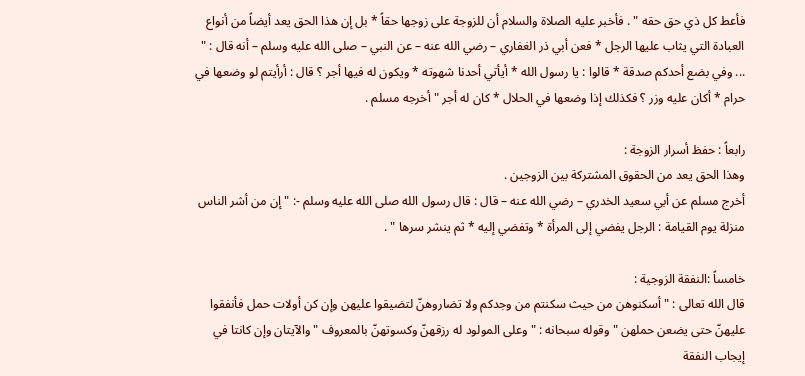فأعط كل ذي حق حقه " . فأخبر عليه الصلاة والسلام أن للزوجة على زوجها حقاً * بل إن هذا الحق يعد أيضاً من أنواع العبادة التي يثاب عليها الرجل * فعن أبي ذر الغفاري – رضي الله عنه – عن النبي – صلى الله عليه وسلم – أنه قال : " ... وفي بضع أحدكم صدقة * قالوا : يا رسول الله * أيأتي أحدنا شهوته * ويكون له فيها أجر ؟ قال : أرأيتم لو وضعها في حرام * أكان عليه وزر ؟ فكذلك إذا وضعها في الحلال * كان له أجر " أخرجه مسلم .

رابعاً : حفظ أسرار الزوجة :
وهذا الحق يعد من الحقوق المشتركة بين الزوجين .
أخرج مسلم عن أبي سعيد الخدري – رضي الله عنه – قال : قال رسول الله صلى الله عليه وسلم -: " إن من أشر الناس منزلة يوم القيامة : الرجل يفضي إلى المرأة * وتفضي إليه * ثم ينشر سرها " .

خامساً :النفقة الزوجية :
قال الله تعالى : " أسكنوهن من حيث سكنتم من وجدكم ولا تضاروهنّ لتضيقوا عليهن وإن كن أولات حمل فأنفقوا عليهنّ حتى يضعن حملهن " وقوله سبحانه : " وعلى المولود له رزقهنّ وكسوتهنّ بالمعروف " والآيتان وإن كانتا في إيجاب النفقة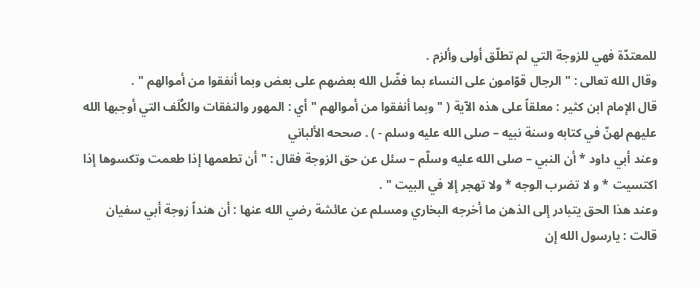للمعتدّة فهي للزوجة التي لم تطلّق أولى وألزم .
وقال الله تعالى : " الرجال قوّامون على النساء بما فضّل الله بعضهم على بعض وبما أنفقوا من أموالهم " .
قال الإمام ابن كثير : معلقاً على هذه الآية ( " وبما أنفقوا من أموالهم " أي : المهور والنفقات والكُلَف التي أوجبها الله عليهم لهنّ في كتابه وسنة نبيه – صلى الله عليه وسلم - ) . صححه الألباني
وعند أبي داود * أن النبي – صلى الله عليه وسلّم – سئل عن حق الزوجة فقال : " أن تطعمها إذا طعمت وتكسوها إذا اكتسيت * و لا تضرب الوجه * ولا تهجر إلا في البيت " .
وعند هذا الحق يتبادر إلى الذهن ما أخرجه البخاري ومسلم عن عائشة رضي الله عنها : أن هنداً زوجة أبي سفيان قالت : يارسول الله إن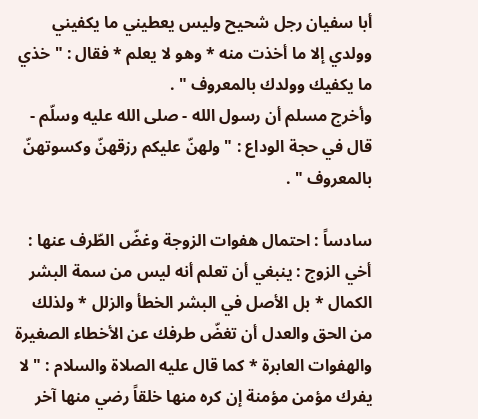أبا سفيان رجل شحيح وليس يعطيني ما يكفيني وولدي إلا ما أخذت منه * وهو لا يعلم * فقال : " خذي ما يكفيك وولدك بالمعروف " .
وأخرج مسلم أن رسول الله - صلى الله عليه وسلّم - قال في حجة الوداع : " ولهنّ عليكم رزقهنّ وكسوتهنّ بالمعروف " .

سادساً : احتمال هفوات الزوجة وغضّ الطّرف عنها :
أخي الزوج : ينبغي أن تعلم أنه ليس من سمة البشر الكمال * بل الأصل في البشر الخطأ والزلل * ولذلك من الحق والعدل أن تغضّ طرفك عن الأخطاء الصغيرة والهفوات العابرة * كما قال عليه الصلاة والسلام : " لا يفرك مؤمن مؤمنة إن كره منها خلقاً رضي منها آخر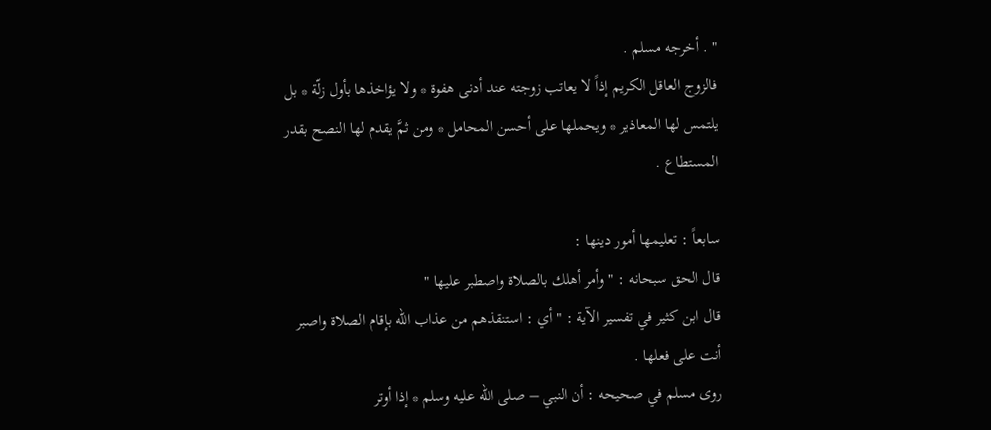" . أخرجه مسلم .
فالزوج العاقل الكريم إذاً لا يعاتب زوجته عند أدنى هفوة * ولا يؤاخذها بأول زلّة * بل يلتمس لها المعاذير * ويحملها على أحسن المحامل * ومن ثمَّ يقدم لها النصح بقدر المستطاع .

سابعاً : تعليمها أمور دينها :
قال الحق سبحانه : " وأمر أهلك بالصلاة واصطبر عليها "
قال ابن كثير في تفسير الآية : " أي : استنقذهم من عذاب الله بإقام الصلاة واصبر أنت على فعلها .
روى مسلم في صحيحه : أن النبي – صلى الله عليه وسلم * إذا أوتر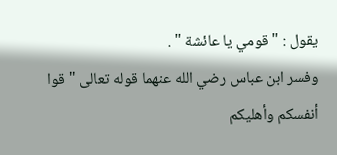يقول : " قومي يا عائشة " .
وفسر ابن عباس رضي الله عنهما قوله تعالى " قوا أنفسكم وأهليكم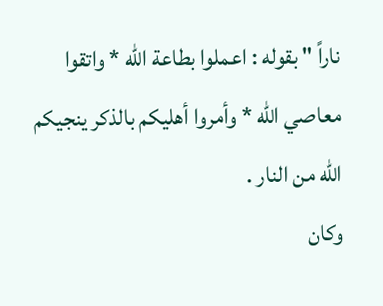ناراً " بقوله : اعملوا بطاعة الله * واتقوا معاصي الله * وأمروا أهليكم بالذكر ينجيكم الله من النار .
وكان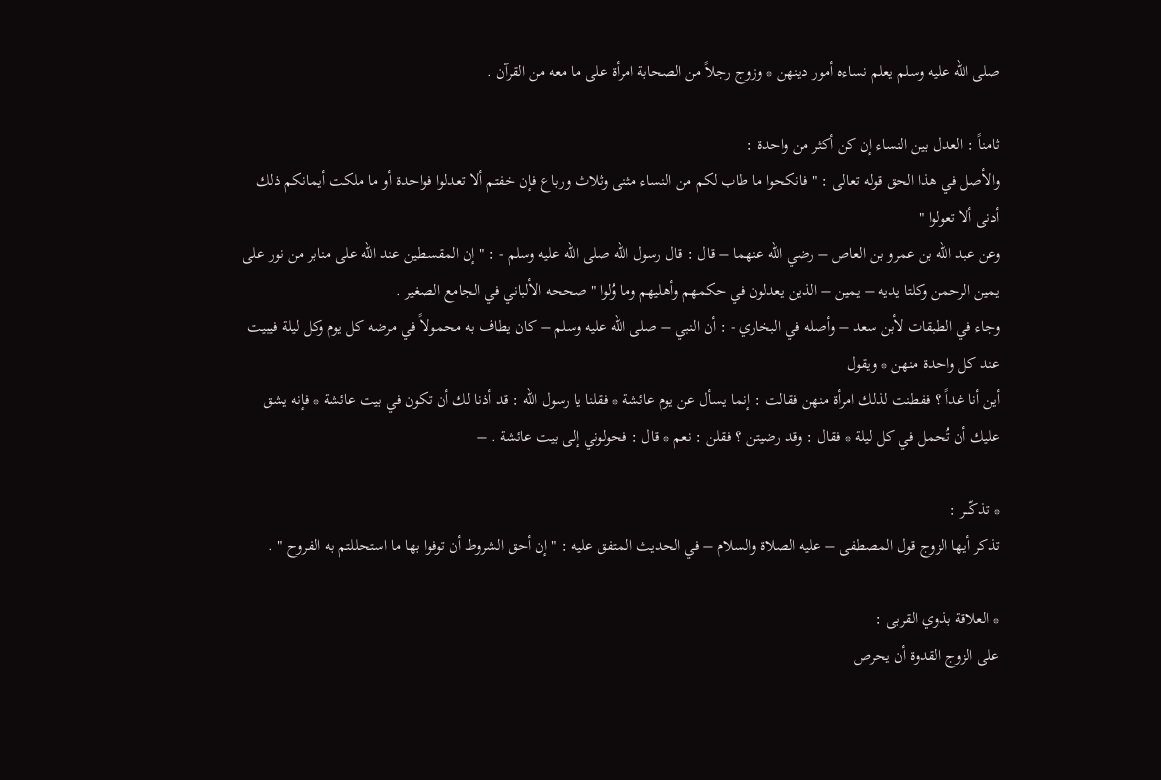صلى الله عليه وسلم يعلم نساءه أمور دينهن * وزوج رجلاً من الصحابة امرأة على ما معه من القرآن .

ثامناً : العدل بين النساء إن كن أكثر من واحدة :
والأصل في هذا الحق قوله تعالى : " فانكحوا ما طاب لكم من النساء مثنى وثلاث ورباع فإن خفتم ألا تعدلوا فواحدة أو ما ملكت أيمانكم ذلك أدنى ألا تعولوا "
وعن عبد الله بن عمرو بن العاص – رضي الله عنهما – قال : قال رسول الله صلى الله عليه وسلم - : " إن المقسطين عند الله على منابر من نور على يمين الرحمن وكلتا يديه – يمين – الذين يعدلون في حكمهم وأهليهم وما وُلوا " صححه الألباني في الجامع الصغير .
وجاء في الطبقات لأبن سعد – وأصله في البخاري - : أن النبي – صلى الله عليه وسلم – كان يطاف به محمولاً في مرضه كل يوم وكل ليلة فيبيت عند كل واحدة منهن * ويقول
أين أنا غداً ؟ ففطنت لذلك امرأة منهن فقالت : إنما يسأل عن يوم عائشة * فقلنا يا رسول الله : قد أذنا لك أن تكون في بيت عائشة * فإنه يشق عليك أن تُحمل في كل ليلة * فقال : وقد رضيتن ؟ فقلن : نعم * قال : فحولوني إلى بيت عائشة . –

* تذكّـــر :
تذكر أيها الزوج قول المصطفى – عليه الصلاة والسلام – في الحديث المتفق عليه : " إن أحق الشروط أن توفوا بها ما استحللتم به الفروح " .

* العلاقة بذوي القربى :
على الزوج القدوة أن يحرص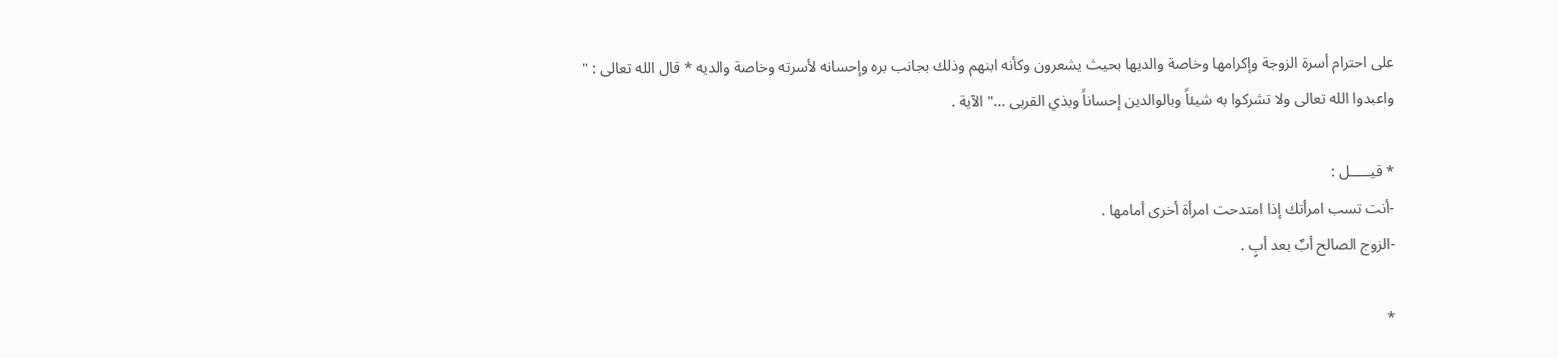على احترام أسرة الزوجة وإكرامها وخاصة والديها بحيث يشعرون وكأنه ابنهم وذلك بجانب بره وإحسانه لأسرته وخاصة والديه * قال الله تعالى : " واعبدوا الله تعالى ولا تشركوا به شيئاً وبالوالدين إحساناً وبذي القربى ..." الآية .

* قيـــــل :
-أنت تسب امرأتك إذا امتدحت امرأة أخرى أمامها .
-الزوج الصالح أبٌ بعد أبٍ .

*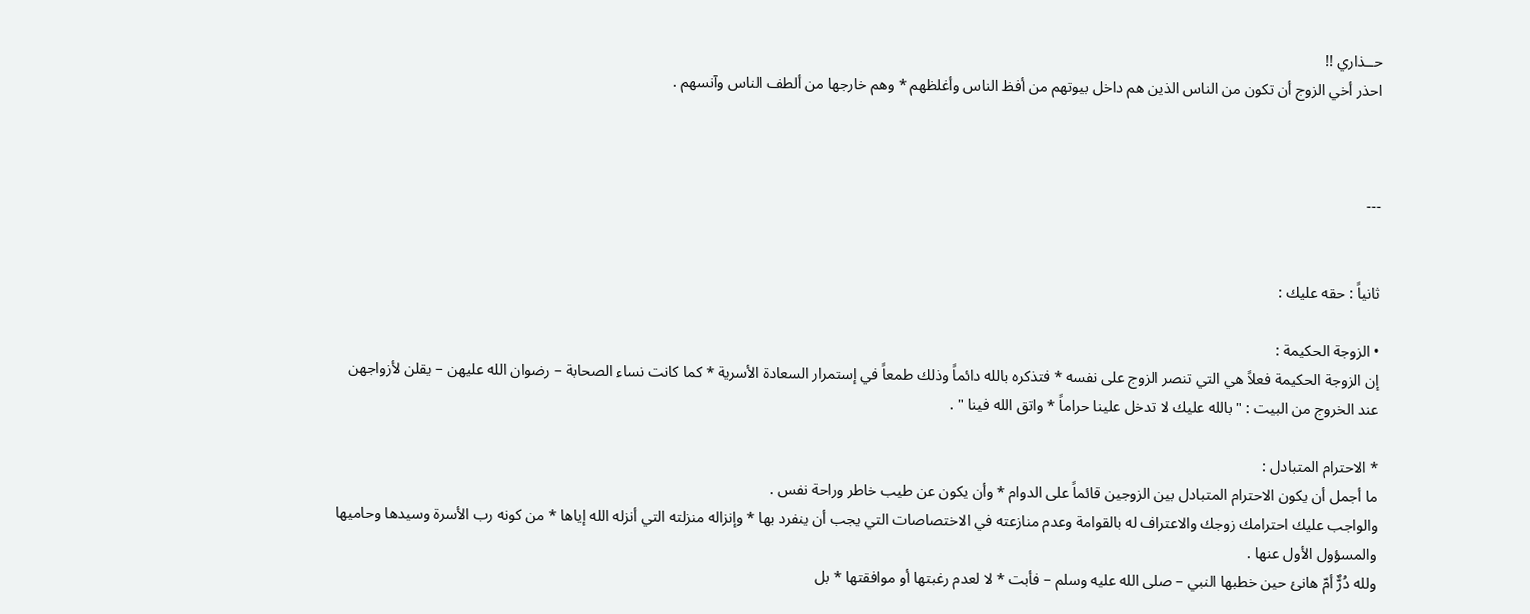حــذاري !!
احذر أخي الزوج أن تكون من الناس الذين هم داخل بيوتهم من أفظ الناس وأغلظهم * وهم خارجها من ألطف الناس وآنسهم .



---


ثانياً : حقه عليك :

• الزوجة الحكيمة :
إن الزوجة الحكيمة فعلاً هي التي تنصر الزوج على نفسه * فتذكره بالله دائماً وذلك طمعاً في إستمرار السعادة الأسرية * كما كانت نساء الصحابة – رضوان الله عليهن – يقلن لأزواجهن عند الخروج من البيت : "بالله عليك لا تدخل علينا حراماً * واتق الله فينا " .

* الاحترام المتبادل :
ما أجمل أن يكون الاحترام المتبادل بين الزوجين قائماً على الدوام * وأن يكون عن طيب خاطر وراحة نفس .
والواجب عليك احترامك زوجك والاعتراف له بالقوامة وعدم منازعته في الاختصاصات التي يجب أن ينفرد بها * وإنزاله منزلته التي أنزله الله إياها * من كونه رب الأسرة وسيدها وحاميها والمسؤول الأول عنها .
ولله دُرٌّ أمّ هانئ حين خطبها النبي – صلى الله عليه وسلم – فأبت * لا لعدم رغبتها أو موافقتها * بل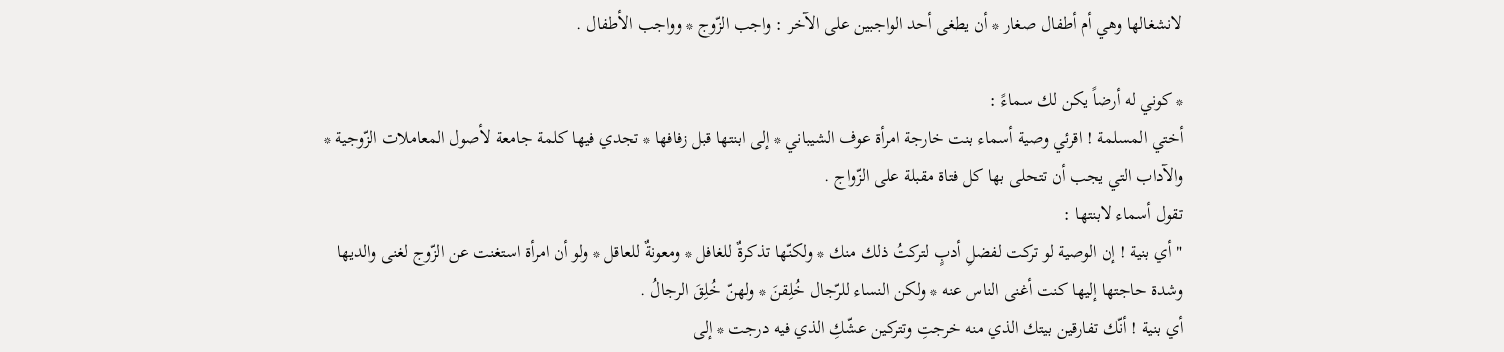لانشغالها وهي أم أطفال صغار * أن يطغى أحد الواجبين على الآخر : واجب الزّوج * وواجب الأطفال .

* كوني له أرضاً يكن لك سماءً :
أختي المسلمة ! اقرئي وصية أسماء بنت خارجة امرأة عوف الشيباني * إلى ابنتها قبل زفافها * تجدي فيها كلمة جامعة لأصول المعاملات الزّوجية * والآداب التي يجب أن تتحلى بها كل فتاة مقبلة على الزّواج .
تقول أسماء لابنتها :
" أي بنية ! إن الوصية لو تركت لفضلِ أدبٍ لتركتُ ذلك منك * ولكنّها تذكرةٌ للغافل * ومعونةٌ للعاقل * ولو أن امرأة استغنت عن الزّوج لغنى والديها وشدة حاجتها إليها كنت أغنى الناس عنه * ولكن النساء للرّجال خُلِقنَ * ولهنّ خُلِقَ الرجالُ .
أي بنية ! أنّك تفارقين بيتك الذي منه خرجتِ وتتركين عشّكِ الذي فيه درجت * إلى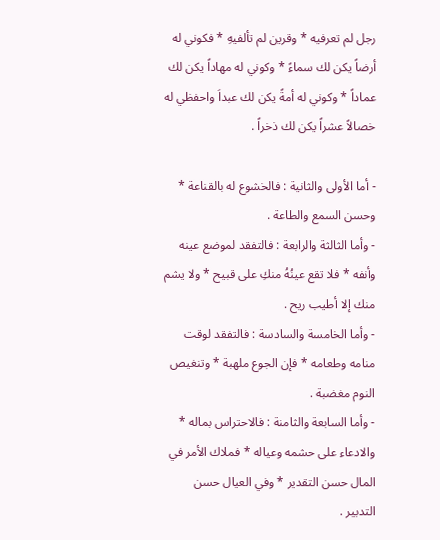رجل لم تعرفيه * وقرين لم تألفيهِ * فكوني له أرضاً يكن لك سماءً * وكوني له مهاداً يكن لك عماداً * وكوني له أمةً يكن لك عبداَ واحفظي له خصالاً عشراً يكن لك ذخراً .

- أما الأولى والثانية : فالخشوع له بالقناعة * وحسن السمع والطاعة .
- وأما الثالثة والرابعة : فالتفقد لموضع عينه وأنفه * فلا تقع عينُهُ منكِ على قبيح * ولا يشم منك إلا أطيب ريح .
- وأما الخامسة والسادسة : فالتفقد لوقت منامه وطعامه * فإن الجوع ملهبة * وتنغيص النوم مغضبة .
- وأما السابعة والثامنة : فالاحتراس بماله * والادعاء على حشمه وعياله * فملاك الأمر في المال حسن التقدير * وفي العيال حسن التدبير .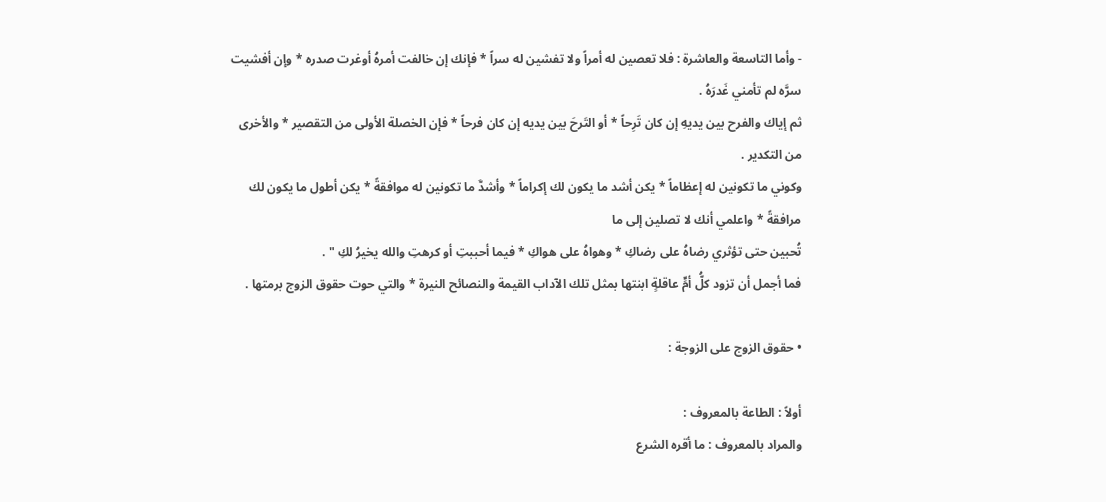- وأما التاسعة والعاشرة : فلا تعصين له أمراً ولا تفشين له سراً * فإنك إن خالفت أمرهُ أوغرت صدره * وإن أفشيت سرَّه لم تأمني غَدرَهُ .
ثم إياك والفرح بين يديهِ إن كان تَرِحاً * أو التَرحَ بين يديه إن كان فرحاً * فإن الخصلة الأولى من التقصير * والأخرى من التكدير .
وكوني ما تكونين له إعظاماً * يكن أشد ما يكون لك إكراماً * وأشدَّ ما تكونين له موافقةً * يكن أطول ما يكون لك مرافقةً * واعلمي أنك لا تصلين إلى ما
تُحبين حتى تؤثري رضاهُ على رضاكِ * وهواهُ على هواكِ * فيما أحببتِ أو كرهتِ والله يخيرُ لكِ " .
فما أجمل أن تزود كلُّ أمٍّ عاقلةٍ ابنتها بمثل تلك الآداب القيمة والنصائح النيرة * والتي حوت حقوق الزوج برمتها .

• حقوق الزوج على الزوجة :

أولاً : الطاعة بالمعروف :
والمراد بالمعروف : ما أقره الشرع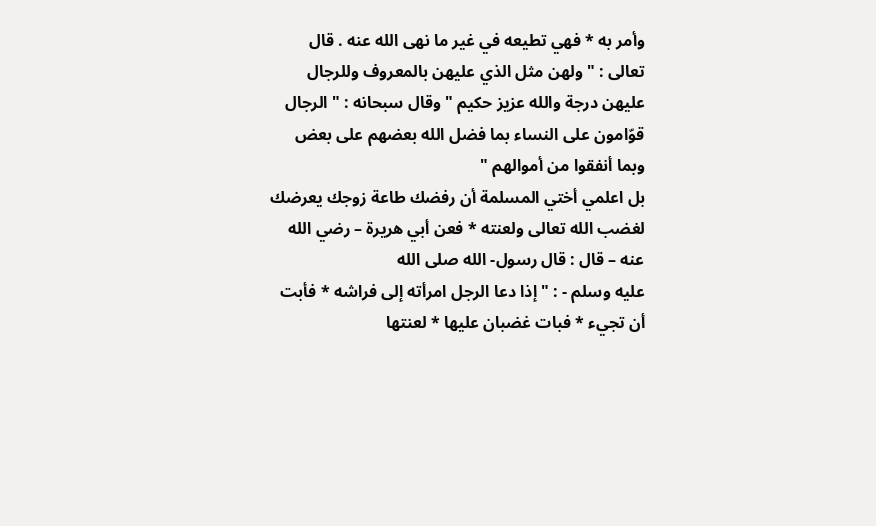وأمر به * فهي تطيعه في غير ما نهى الله عنه . قال تعالى : " ولهن مثل الذي عليهن بالمعروف وللرجال عليهن درجة والله عزيز حكيم " وقال سبحانه : " الرجال قوّامون على النساء بما فضل الله بعضهم على بعض وبما أنفقوا من أموالهم "
بل اعلمي أختي المسلمة أن رفضك طاعة زوجك يعرضك لغضب الله تعالى ولعنته * فعن أبي هريرة – رضي الله عنه – قال : قال رسول- الله صلى الله
عليه وسلم - : " إذا دعا الرجل امرأته إلى فراشه * فأبت أن تجيء * فبات غضبان عليها * لعنتها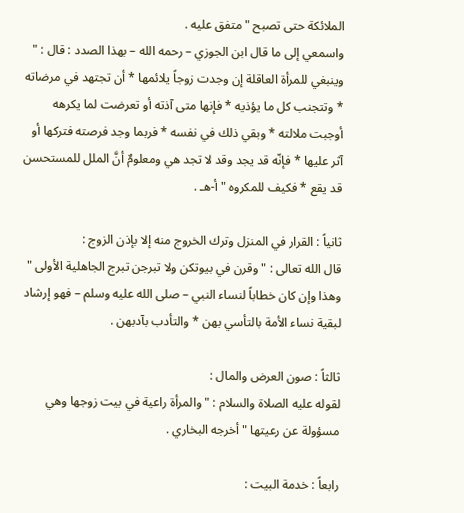الملائكة حتى تصبح " متفق عليه .
واسمعي إلى ما قال ابن الجوزي – رحمه الله – بهذا الصدد : قال : " وينبغي للمرأة العاقلة إن وجدت زوجاً يلائمها * أن تجتهد في مرضاته * وتتجنب كل ما يؤذيه * فإنها متى آذته أو تعرضت لما يكرهه أوجبت ملالته * وبقي ذلك في نفسه * فربما وجد فرصته فتركها أو آثر عليها * فإنّه قد يجد وقد لا تجد هي ومعلومٌ أنَّ الملل للمستحسن قد يقع * فكيف للمكروه " أ-هـ .

ثانياً : القرار في المنزل وترك الخروج منه إلا بإذن الزوج :
قال الله تعالى : " وقرن في بيوتكن ولا تبرجن تبرج الجاهلية الأولى " وهذا وإن كان خطاباً لنساء النبي – صلى الله عليه وسلم – فهو إرشاد لبقية نساء الأمة بالتأسي بهن * والتأدب بآدبهن .

ثالثاً : صون العرض والمال :
لقوله عليه الصلاة والسلام : " والمرأة راعية في بيت زوجها وهي مسؤولة عن رعيتها " أخرجه البخاري .

رابعاً : خدمة البيت :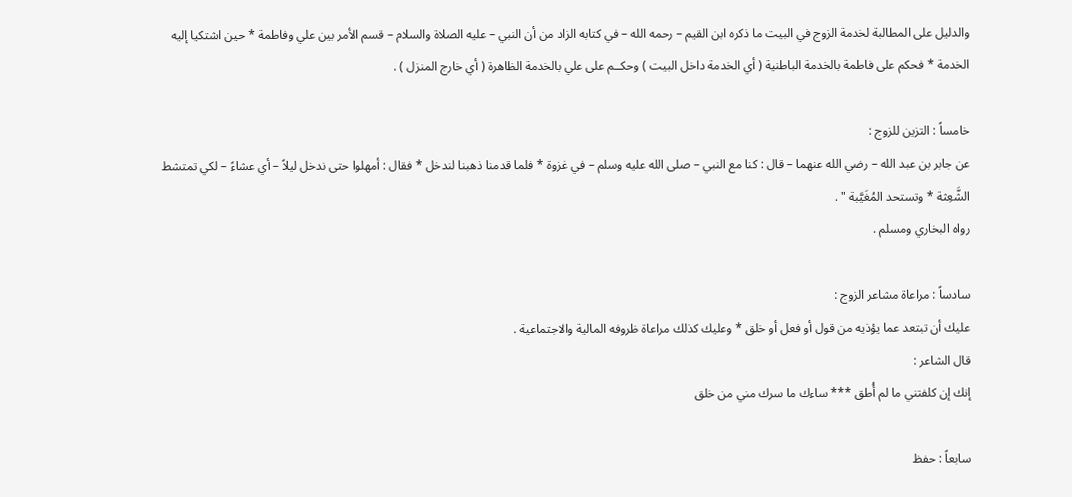والدليل على المطالبة لخدمة الزوج في البيت ما ذكره ابن القيم – رحمه الله – في كتابه الزاد من أن النبي – عليه الصلاة والسلام – قسم الأمر بين علي وفاطمة * حين اشتكيا إليه الخدمة * فحكم على فاطمة بالخدمة الباطنية ( أي الخدمة داخل البيت ) وحكــم على علي بالخدمة الظاهرة ( أي خارج المنزل ) .

خامساً : التزين للزوج :
عن جابر بن عبد الله – رضي الله عنهما – قال : كنا مع النبي – صلى الله عليه وسلم – في غزوة * فلما قدمنا ذهبنا لندخل * فقال : أمهلوا حتى ندخل ليلاً – أي عشاءً – لكي تمتشط الشَّعِثة * وتستحد المُغَيَّبة " .
رواه البخاري ومسلم .

سادساً : مراعاة مشاعر الزوج :
عليك أن تبتعد عما يؤذيه من قول أو فعل أو خلق * وعليك كذلك مراعاة ظروفه المالية والاجتماعية .
قال الشاعر :
إنك إن كلفتني ما لم أُطق *** ساءك ما سرك مني من خلق

سابعاً : حفظ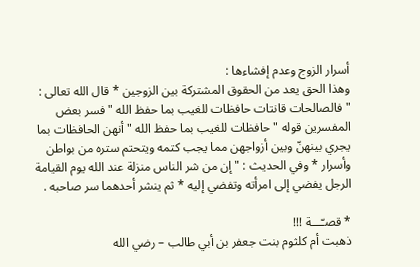أسرار الزوج وعدم إفشاءها :
وهذا الحق يعد من الحقوق المشتركة بين الزوجين * قال الله تعالى : " فالصالحات قانتات حافظات للغيب بما حفظ الله " فسر بعض المفسرين قوله " حافظات للغيب بما حفظ الله " أنهن الحافظات بما يجري بينهنّ وبين أزواجهن مما يجب كتمه ويتحتم ستره من بواطن وأسرار * وفي الحديث : " إن من شر الناس منزلة عند الله يوم القيامة الرجل يفضي إلى امرأته وتفضي إليه * ثم ينشر أحدهما سر صاحبه .

* قصـّـــة !!!
ذهبت أم كلثوم بنت جعفر بن أبي طالب – رضي الله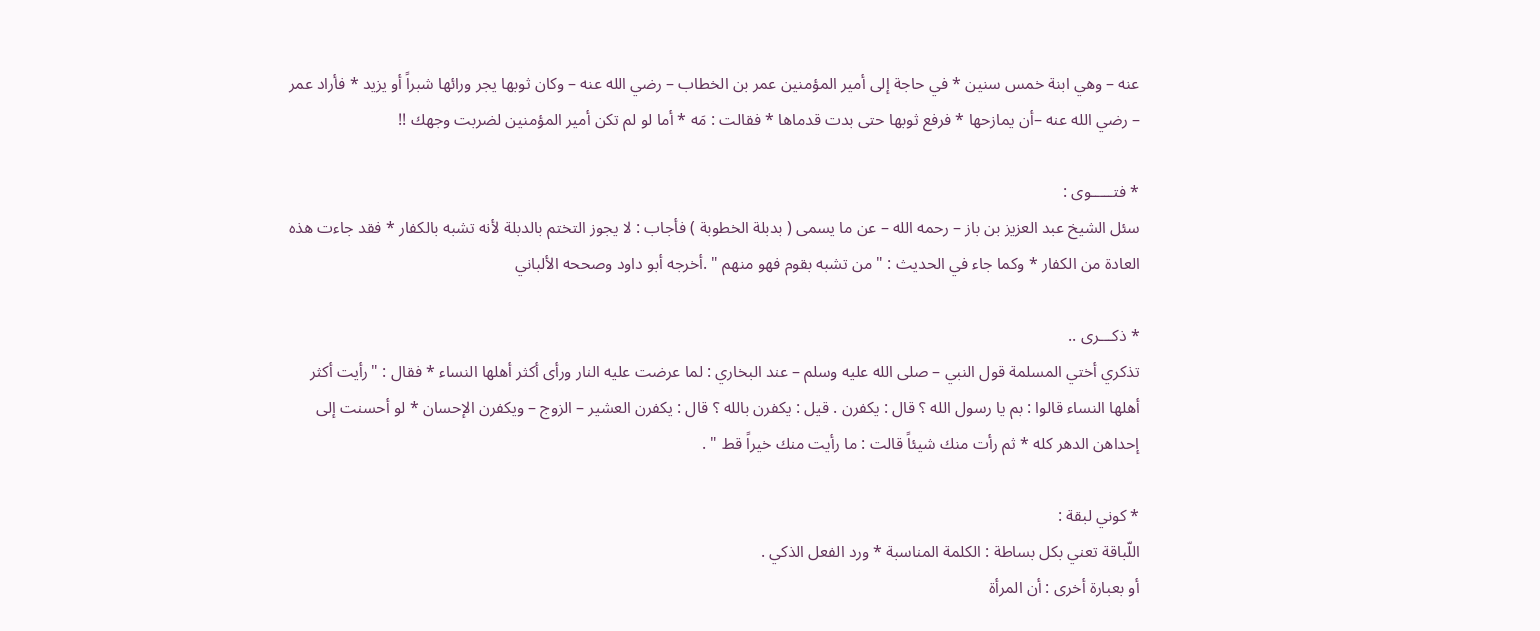عنه – وهي ابنة خمس سنين * في حاجة إلى أمير المؤمنين عمر بن الخطاب – رضي الله عنه – وكان ثوبها يجر ورائها شبراً أو يزيد * فأراد عمر – رضي الله عنه –أن يمازحها * فرفع ثوبها حتى بدت قدماها * فقالت : مَه * أما لو لم تكن أمير المؤمنين لضربت وجهك !!

* فتـــــوى :
سئل الشيخ عبد العزيز بن باز – رحمه الله – عن ما يسمى ( بدبلة الخطوبة ) فأجاب : لا يجوز التختم بالدبلة لأنه تشبه بالكفار * فقد جاءت هذه العادة من الكفار * وكما جاء في الحديث : " من تشبه بقوم فهو منهم " .أخرجه أبو داود وصححه الألباني

* ذكـــرى ..
تذكري أختي المسلمة قول النبي – صلى الله عليه وسلم – عند البخاري : لما عرضت عليه النار ورأى أكثر أهلها النساء * فقال : "رأيت أكثر أهلها النساء قالوا : بم يا رسول الله ؟ قال : يكفرن . قيل : يكفرن بالله ؟ قال : يكفرن العشير – الزوج – ويكفرن الإحسان * لو أحسنت إلى إحداهن الدهر كله * ثم رأت منك شيئاً قالت : ما رأيت منك خيراً قط " .

* كوني لبقة :
اللّباقة تعني بكل بساطة : الكلمة المناسبة * ورد الفعل الذكي .
أو بعبارة أخرى : أن المرأة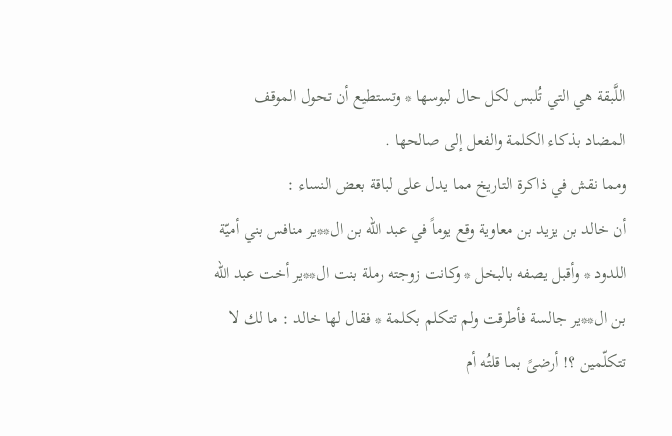اللَّبقة هي التي تُلبس لكل حال لبوسها * وتستطيع أن تحول الموقف المضاد بذكاء الكلمة والفعل إلى صالحها .
ومما نقش في ذاكرة التاريخ مما يدل على لباقة بعض النساء :
أن خالد بن يزيد بن معاوية وقع يوماً في عبد الله بن ال**ير منافس بني أميّة اللدود * وأقبل يصفه بالبخل * وكانت زوجته رملة بنت ال**ير أخت عبد الله بن ال**ير جالسة فأطرقت ولم تتكلم بكلمة * فقال لها خالد : ما لك لا تتكلّمين ؟! أرضىً بما قلتُه أم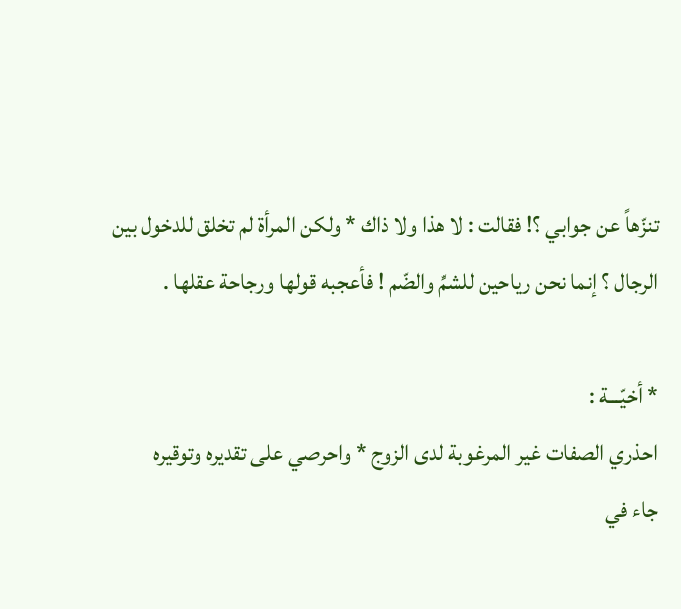تنزّهاً عن جوابي ؟! فقالت : لا هذا ولا ذاك * ولكن المرأة لم تخلق للدخول بين الرجال ؟ إنما نحن رياحين للشمِّ والضّم ! فأعجبه قولها ورجاحة عقلها .

* أخيّـــة :
احذري الصفات غير المرغوبة لدى الزوج * واحرصي على تقديره وتوقيره
جاء في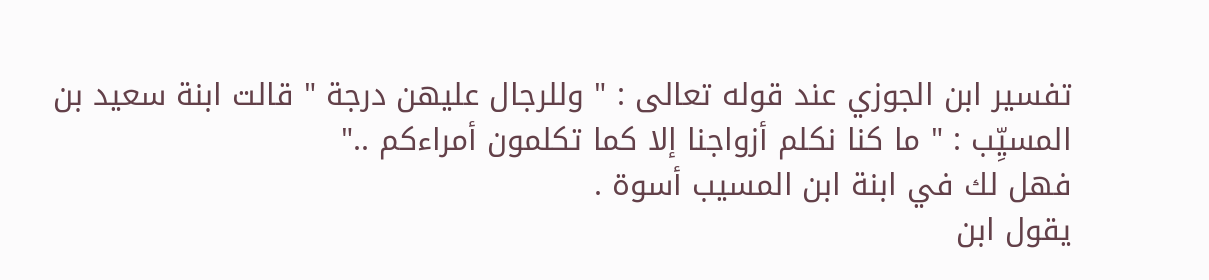تفسير ابن الجوزي عند قوله تعالى : " وللرجال عليهن درجة " قالت ابنة سعيد بن المسيِّب : " ما كنا نكلم أزواجنا إلا كما تكلمون أمراءكم .."
فهل لك في ابنة ابن المسيب أسوة .
يقول ابن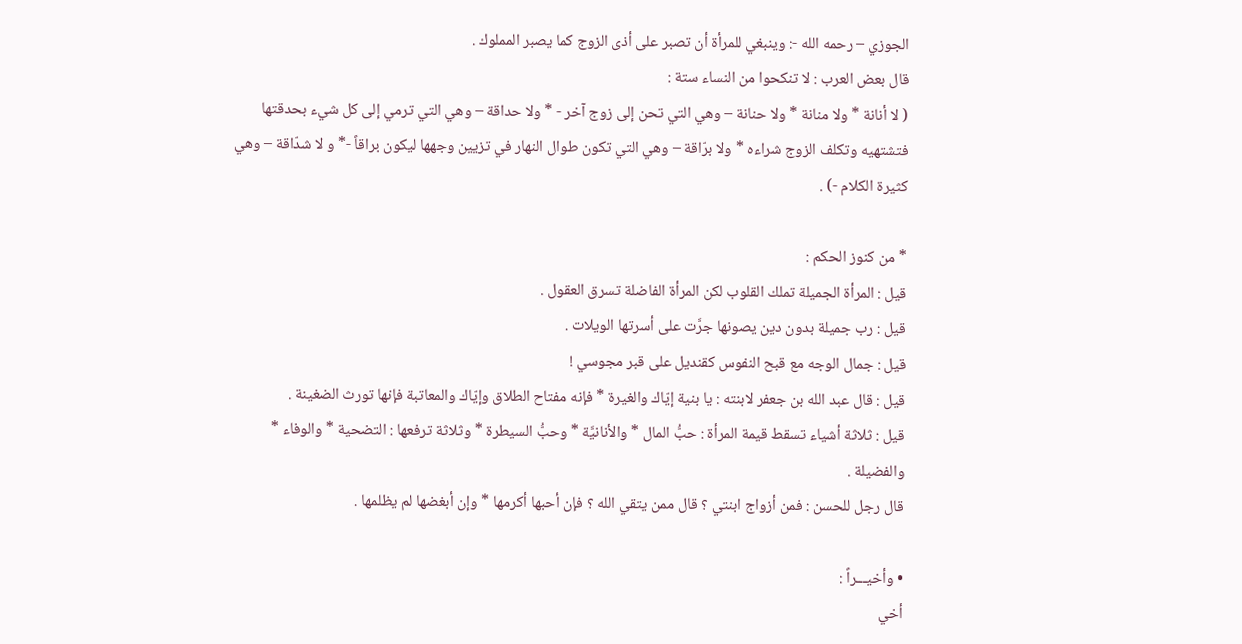الجوزي – رحمه الله -: وينبغي للمرأة أن تصبر على أذى الزوج كما يصبر المملوك .
قال بعض العرب : لا تنكحوا من النساء ستة :
( لا أنانة * ولا منانة * ولا حنانة – وهي التي تحن إلى زوج آخر - * ولا حداقة – وهي التي ترمي إلى كل شيء بحدقتها فتشتهيه وتكلف الزوج شراءه * ولا برّاقة – وهي التي تكون طوال النهار في تزيين وجهها ليكون براقاً -* و لا شدّاقة – وهي كثيرة الكلام -) .

* من كنوز الحكم :
قيل : المرأة الجميلة تملك القلوب لكن المرأة الفاضلة تسرق العقول .
قيل : رب جميلة بدون دين يصونها جرَّت على أسرتها الويلات .
قيل : جمال الوجه مع قبح النفوس كقنديل على قبر مجوسي !
قيل : قال عبد الله بن جعفر لابنته : يا بنية إيّاك والغيرة * فإنه مفتاح الطلاق وإيّاك والمعاتبة فإنها تورث الضغينة .
قيل : ثلاثة أشياء تسقط قيمة المرأة : حبُّ المال * والأنانيَّة * وحبُّ السيطرة * وثلاثة ترفعها : التضحية * والوفاء * والفضيلة .
قال رجل للحسن : فمن أزواج ابنتي ؟ قال ممن يتقي الله ؟ فإن أحبها أكرمها * وإن أبغضها لم يظلمها .

• وأخيـــراً :
أخي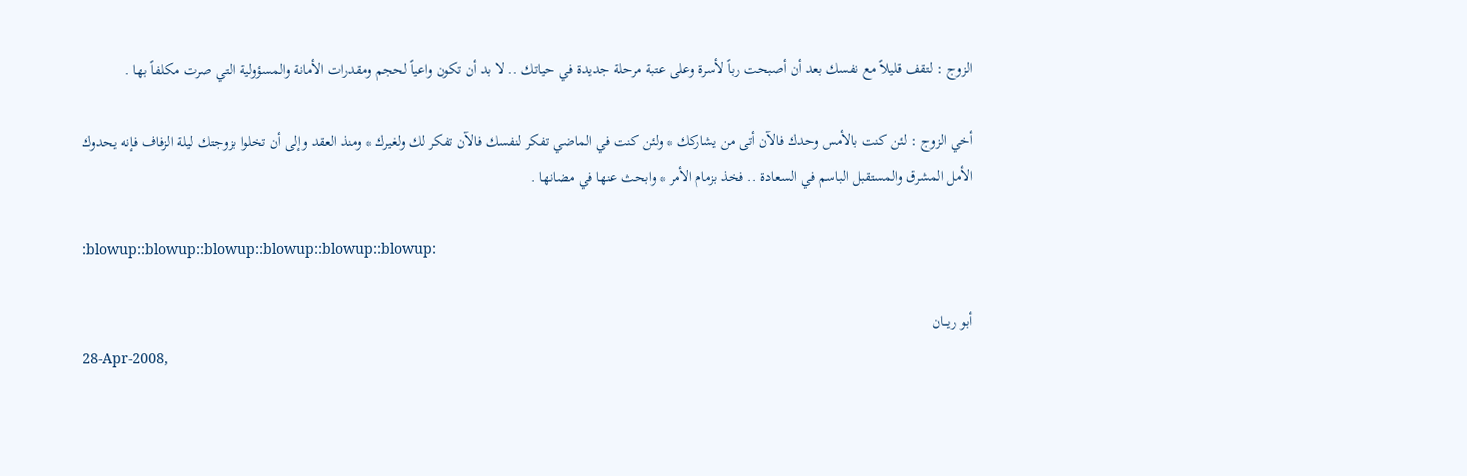الزوج : لتقف قليلاً مع نفسك بعد أن أصبحت رباً لأسرة وعلى عتبة مرحلة جديدة في حياتك .. لا بد أن تكون واعياً لحجم ومقدرات الأمانة والمسؤولية التي صرت مكلفاً بها .

أخي الزوج : لئن كنت بالأمس وحدك فالآن أتى من يشاركك * ولئن كنت في الماضي تفكر لنفسك فالآن تفكر لك ولغيرك * ومنذ العقد وإلى أن تخلوا بزوجتك ليلة الزفاف فإنه يحدوك الأمل المشرق والمستقبل الباسم في السعادة .. فخذ بزمام الأمر * وابحث عنها في مضانها .

:blowup::blowup::blowup::blowup::blowup::blowup:

أبو ريـــان
28-Apr-2008,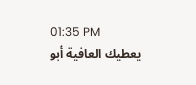01:35 PM
يعطيك العافية أبو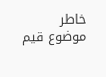خاطر
موضوع قيم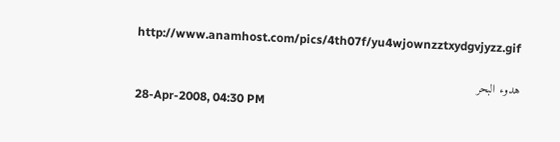http://www.anamhost.com/pics/4th07f/yu4wjownzztxydgvjyzz.gif

هدوء البحر
28-Apr-2008, 04:30 PM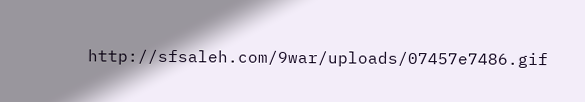http://sfsaleh.com/9war/uploads/07457e7486.gif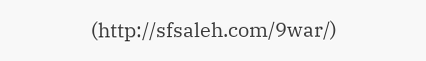(http://sfsaleh.com/9war/)